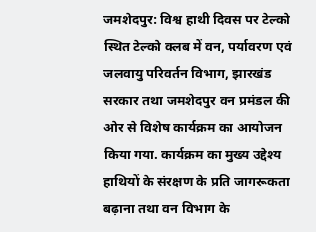जमशेदपुर: विश्व हाथी दिवस पर टेल्को स्थित टेल्को क्लब में वन, पर्यावरण एवं जलवायु परिवर्तन विभाग, झारखंड सरकार तथा जमशेदपुर वन प्रमंडल की ओर से विशेष कार्यक्रम का आयोजन किया गया. कार्यक्रम का मुख्य उद्देश्य हाथियों के संरक्षण के प्रति जागरूकता बढ़ाना तथा वन विभाग के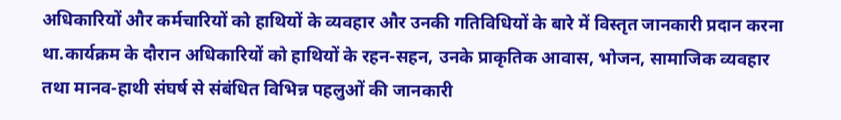अधिकारियों और कर्मचारियों को हाथियों के व्यवहार और उनकी गतिविधियों के बारे में विस्तृत जानकारी प्रदान करना था.कार्यक्रम के दौरान अधिकारियों को हाथियों के रहन-सहन, उनके प्राकृतिक आवास, भोजन, सामाजिक व्यवहार तथा मानव-हाथी संघर्ष से संबंधित विभिन्न पहलुओं की जानकारी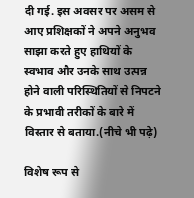दी गई. इस अवसर पर असम से आए प्रशिक्षकों ने अपने अनुभव साझा करते हुए हाथियों के स्वभाव और उनके साथ उत्पन्न होने वाली परिस्थितियों से निपटने के प्रभावी तरीकों के बारे में विस्तार से बताया.(नीचे भी पढ़े)

विशेष रूप से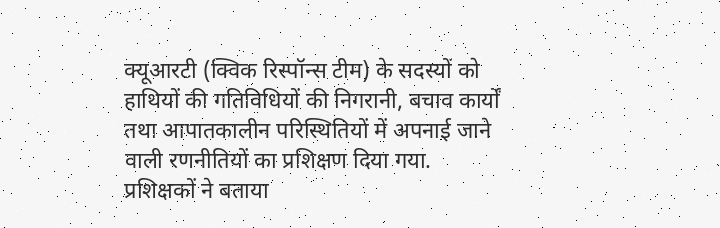क्यूआरटी (क्विक रिस्पॉन्स टीम) के सदस्यों को हाथियों की गतिविधियों की निगरानी, बचाव कार्यों तथा आपातकालीन परिस्थितियों में अपनाई जाने वाली रणनीतियों का प्रशिक्षण दिया गया. प्रशिक्षकों ने बताया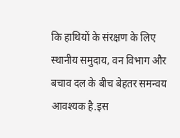कि हाथियों के संरक्षण के लिए स्थानीय समुदाय, वन विभाग और बचाव दल के बीच बेहतर समन्वय आवश्यक है.इस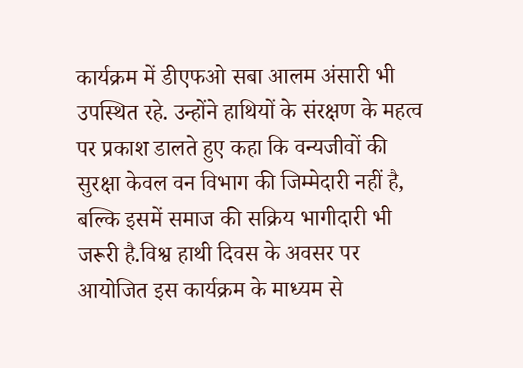कार्यक्रम में डीएफओ सबा आलम अंसारी भी उपस्थित रहे. उन्होंने हाथियों के संरक्षण के महत्व पर प्रकाश डालते हुए कहा कि वन्यजीवों की सुरक्षा केवल वन विभाग की जिम्मेदारी नहीं है, बल्कि इसमें समाज की सक्रिय भागीदारी भी जरूरी है.विश्व हाथी दिवस के अवसर पर आयोजित इस कार्यक्रम के माध्यम से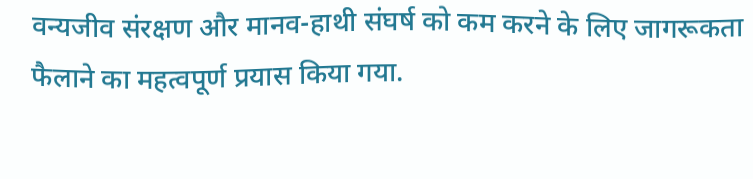वन्यजीव संरक्षण और मानव-हाथी संघर्ष को कम करने के लिए जागरूकता फैलाने का महत्वपूर्ण प्रयास किया गया.